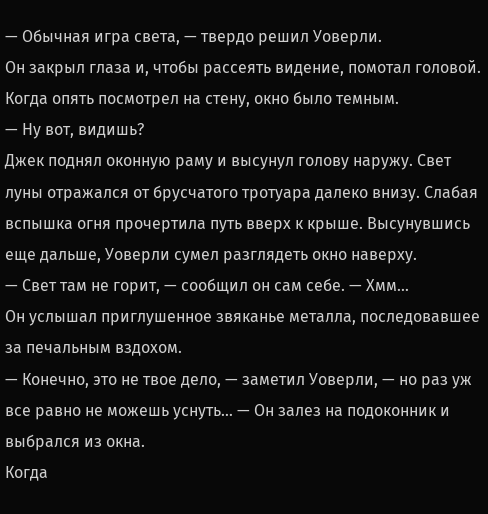— Обычная игра света, — твердо решил Уоверли.
Он закрыл глаза и, чтобы рассеять видение, помотал головой. Когда опять посмотрел на стену, окно было темным.
— Ну вот, видишь?
Джек поднял оконную раму и высунул голову наружу. Свет луны отражался от брусчатого тротуара далеко внизу. Слабая вспышка огня прочертила путь вверх к крыше. Высунувшись еще дальше, Уоверли сумел разглядеть окно наверху.
— Свет там не горит, — сообщил он сам себе. — Хмм…
Он услышал приглушенное звяканье металла, последовавшее за печальным вздохом.
— Конечно, это не твое дело, — заметил Уоверли, — но раз уж все равно не можешь уснуть… — Он залез на подоконник и выбрался из окна.
Когда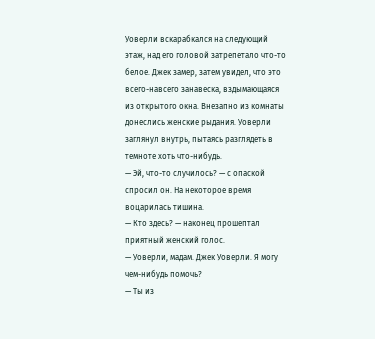Уоверли вскарабкался на следующий этаж, над его головой затрепетало что-то белое. Джек замер, затем увидел, что это всего-навсего занавеска, вздымающаяся из открытого окна. Внезапно из комнаты донеслись женские рыдания. Уоверли заглянул внутрь, пытаясь разглядеть в темноте хоть что-нибудь.
— Эй, что-то случилось? — с опаской спросил он. На некоторое время воцарилась тишина.
— Кто здесь? — наконец прошептал приятный женский голос.
— Уоверли, мадам. Джек Уоверли. Я могу чем-нибудь помочь?
— Ты из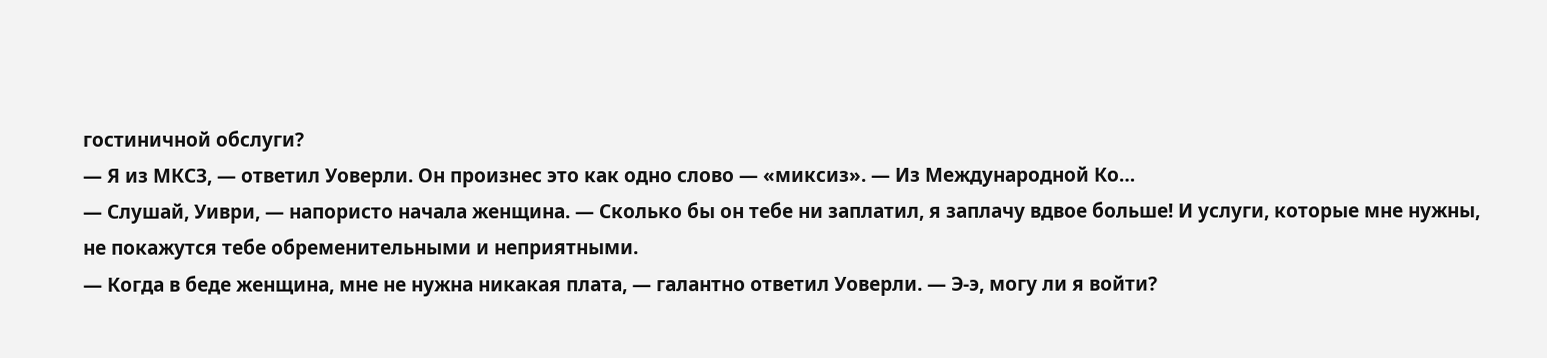гостиничной обслуги?
— Я из МКСЗ, — ответил Уоверли. Он произнес это как одно слово — «миксиз». — Из Международной Ко…
— Слушай, Уиври, — напористо начала женщина. — Сколько бы он тебе ни заплатил, я заплачу вдвое больше! И услуги, которые мне нужны, не покажутся тебе обременительными и неприятными.
— Когда в беде женщина, мне не нужна никакая плата, — галантно ответил Уоверли. — Э-э, могу ли я войти?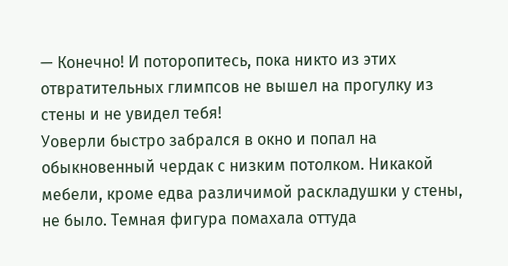— Конечно! И поторопитесь, пока никто из этих отвратительных глимпсов не вышел на прогулку из стены и не увидел тебя!
Уоверли быстро забрался в окно и попал на обыкновенный чердак с низким потолком. Никакой мебели, кроме едва различимой раскладушки у стены, не было. Темная фигура помахала оттуда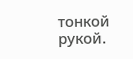тонкой рукой.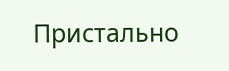Пристально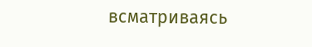всматриваясь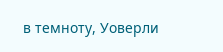в темноту, Уоверли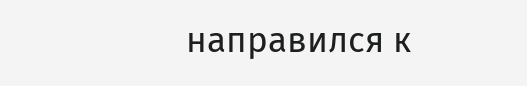направился к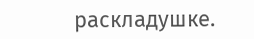раскладушке.